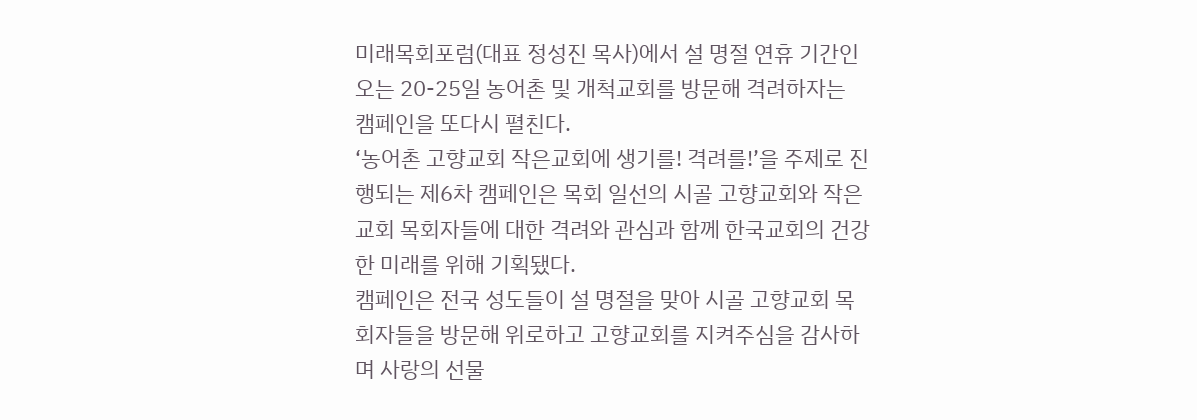미래목회포럼(대표 정성진 목사)에서 설 명절 연휴 기간인 오는 20-25일 농어촌 및 개척교회를 방문해 격려하자는 캠페인을 또다시 펼친다.
‘농어촌 고향교회 작은교회에 생기를! 격려를!’을 주제로 진행되는 제6차 캠페인은 목회 일선의 시골 고향교회와 작은교회 목회자들에 대한 격려와 관심과 함께 한국교회의 건강한 미래를 위해 기획됐다.
캠페인은 전국 성도들이 설 명절을 맞아 시골 고향교회 목회자들을 방문해 위로하고 고향교회를 지켜주심을 감사하며 사랑의 선물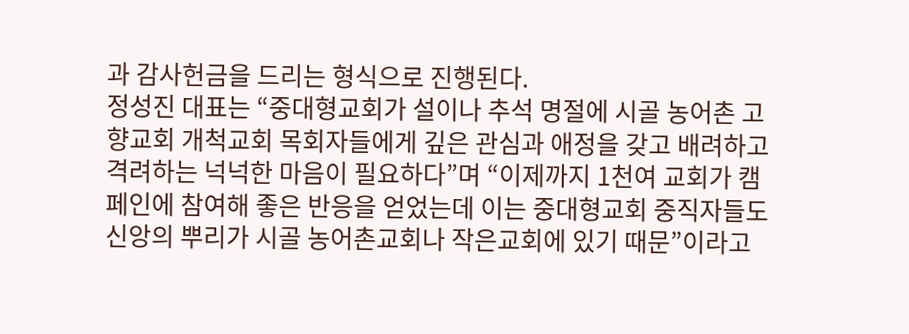과 감사헌금을 드리는 형식으로 진행된다.
정성진 대표는 “중대형교회가 설이나 추석 명절에 시골 농어촌 고향교회 개척교회 목회자들에게 깊은 관심과 애정을 갖고 배려하고 격려하는 넉넉한 마음이 필요하다”며 “이제까지 1천여 교회가 캠페인에 참여해 좋은 반응을 얻었는데 이는 중대형교회 중직자들도 신앙의 뿌리가 시골 농어촌교회나 작은교회에 있기 때문”이라고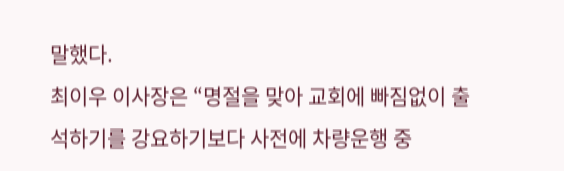말했다.
최이우 이사장은 “명절을 맞아 교회에 빠짐없이 출석하기를 강요하기보다 사전에 차량운행 중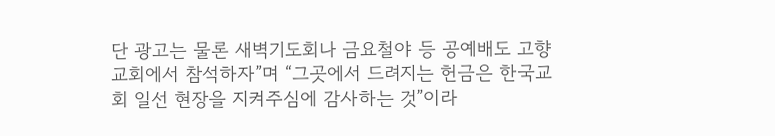단 광고는 물론 새벽기도회나 금요철야 등 공예배도 고향교회에서 참석하자”며 “그곳에서 드려지는 헌금은 한국교회 일선 현장을 지켜주심에 감사하는 것”이라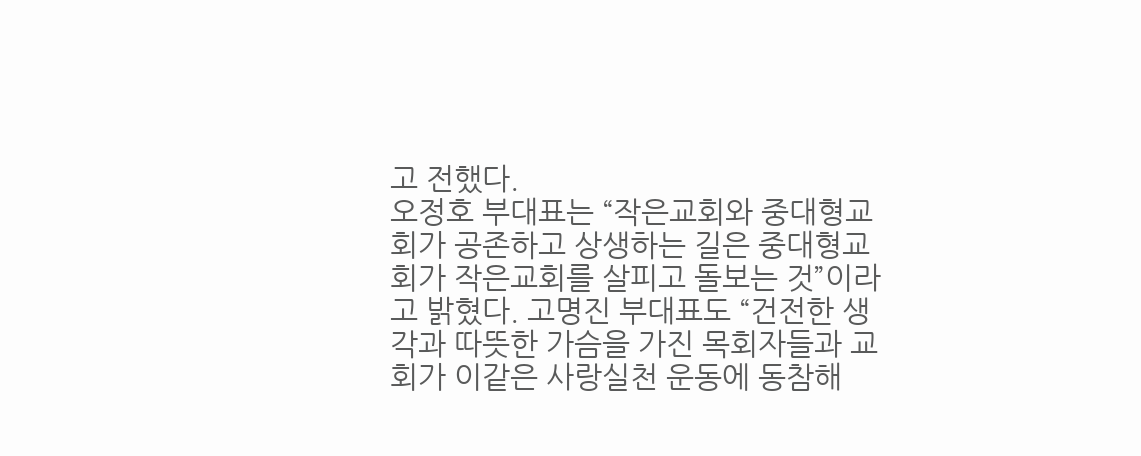고 전했다.
오정호 부대표는 “작은교회와 중대형교회가 공존하고 상생하는 길은 중대형교회가 작은교회를 살피고 돌보는 것”이라고 밝혔다. 고명진 부대표도 “건전한 생각과 따뜻한 가슴을 가진 목회자들과 교회가 이같은 사랑실천 운동에 동참해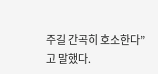주길 간곡히 호소한다”고 말했다.